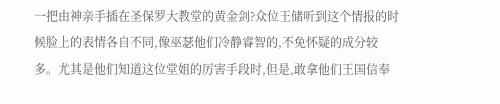一把由神亲手插在圣保罗大教堂的黄金剑?众位王储听到这个情报的时候脸上的表情各自不同,像巫瑟他们冷静睿智的,不免怀疑的成分较多。尤其是他们知道这位堂姐的厉害手段时,但是,敢拿他们王国信奉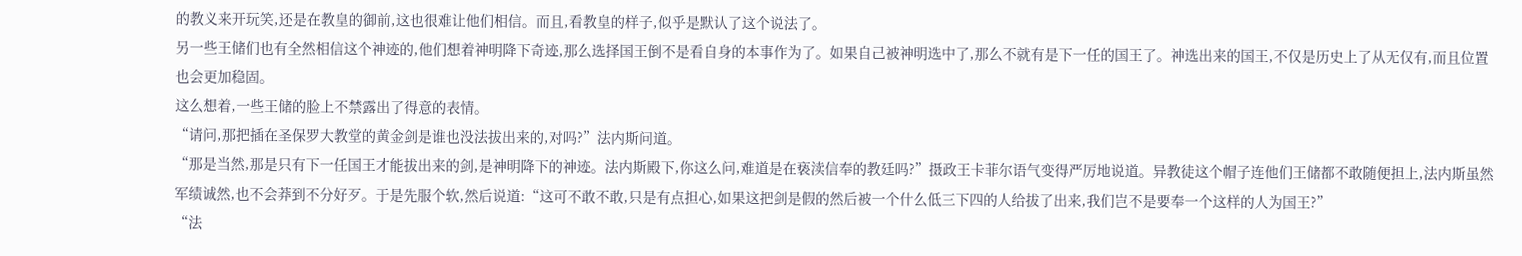的教义来开玩笑,还是在教皇的御前,这也很难让他们相信。而且,看教皇的样子,似乎是默认了这个说法了。
另一些王储们也有全然相信这个神迹的,他们想着神明降下奇迹,那么选择国王倒不是看自身的本事作为了。如果自己被神明选中了,那么不就有是下一任的国王了。神选出来的国王,不仅是历史上了从无仅有,而且位置也会更加稳固。
这么想着,一些王储的脸上不禁露出了得意的表情。
“请问,那把插在圣保罗大教堂的黄金剑是谁也没法拔出来的,对吗?”法内斯问道。
“那是当然,那是只有下一任国王才能拔出来的剑,是神明降下的神迹。法内斯殿下,你这么问,难道是在亵渎信奉的教廷吗?”摄政王卡菲尔语气变得严厉地说道。异教徒这个帽子连他们王储都不敢随便担上,法内斯虽然军绩诚然,也不会莽到不分好歹。于是先服个软,然后说道:“这可不敢不敢,只是有点担心,如果这把剑是假的然后被一个什么低三下四的人给拔了出来,我们岂不是要奉一个这样的人为国王?”
“法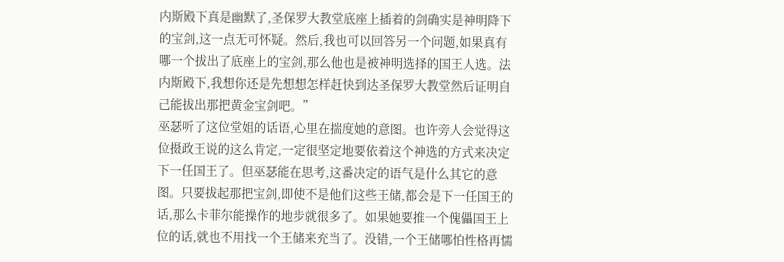内斯殿下真是幽默了,圣保罗大教堂底座上插着的剑确实是神明降下的宝剑,这一点无可怀疑。然后,我也可以回答另一个问题,如果真有哪一个拔出了底座上的宝剑,那么他也是被神明选择的国王人选。法内斯殿下,我想你还是先想想怎样赶快到达圣保罗大教堂然后证明自己能拔出那把黄金宝剑吧。”
巫瑟听了这位堂姐的话语,心里在揣度她的意图。也许旁人会觉得这位摄政王说的这么肯定,一定很坚定地要依着这个神选的方式来决定下一任国王了。但巫瑟能在思考,这番决定的语气是什么其它的意图。只要拔起那把宝剑,即使不是他们这些王储,都会是下一任国王的话,那么卡菲尔能操作的地步就很多了。如果她要推一个傀儡国王上位的话,就也不用找一个王储来充当了。没错,一个王储哪怕性格再懦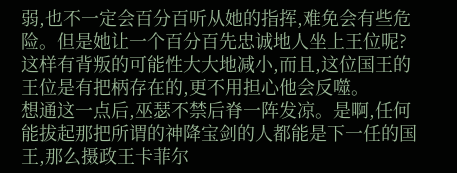弱,也不一定会百分百听从她的指挥,难免会有些危险。但是她让一个百分百先忠诚地人坐上王位呢?
这样有背叛的可能性大大地减小,而且,这位国王的王位是有把柄存在的,更不用担心他会反噬。
想通这一点后,巫瑟不禁后脊一阵发凉。是啊,任何能拔起那把所谓的神降宝剑的人都能是下一任的国王,那么摄政王卡菲尔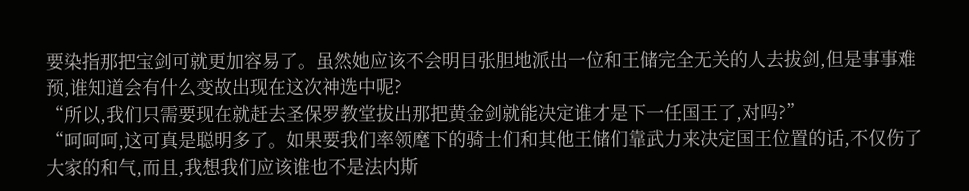要染指那把宝剑可就更加容易了。虽然她应该不会明目张胆地派出一位和王储完全无关的人去拔剑,但是事事难预,谁知道会有什么变故出现在这次神选中呢?
“所以,我们只需要现在就赶去圣保罗教堂拔出那把黄金剑就能决定谁才是下一任国王了,对吗?”
“呵呵呵,这可真是聪明多了。如果要我们率领麾下的骑士们和其他王储们靠武力来决定国王位置的话,不仅伤了大家的和气,而且,我想我们应该谁也不是法内斯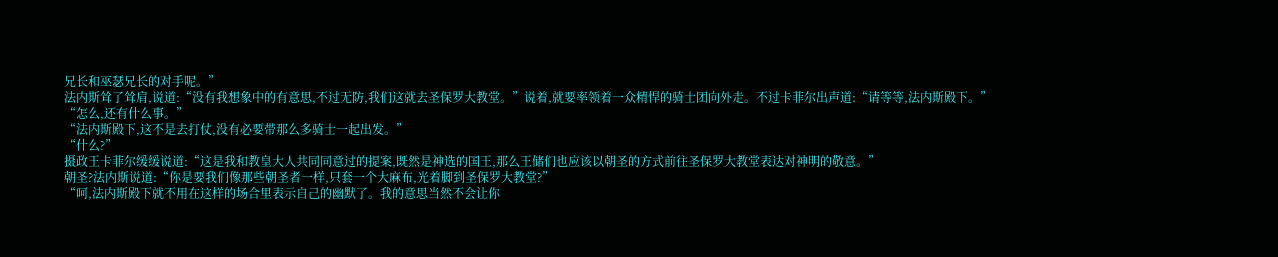兄长和巫瑟兄长的对手呢。”
法内斯耸了耸肩,说道:“没有我想象中的有意思,不过无防,我们这就去圣保罗大教堂。”说着,就要率领着一众精悍的骑士团向外走。不过卡菲尔出声道:“请等等,法内斯殿下。”
“怎么,还有什么事。”
“法内斯殿下,这不是去打仗,没有必要带那么多骑士一起出发。”
“什么?”
摄政王卡菲尔缓缓说道:“这是我和教皇大人共同同意过的提案,既然是神选的国王,那么王储们也应该以朝圣的方式前往圣保罗大教堂表达对神明的敬意。”
朝圣?法内斯说道:“你是要我们像那些朝圣者一样,只套一个大麻布,光着脚到圣保罗大教堂?”
“呵,法内斯殿下就不用在这样的场合里表示自己的幽默了。我的意思当然不会让你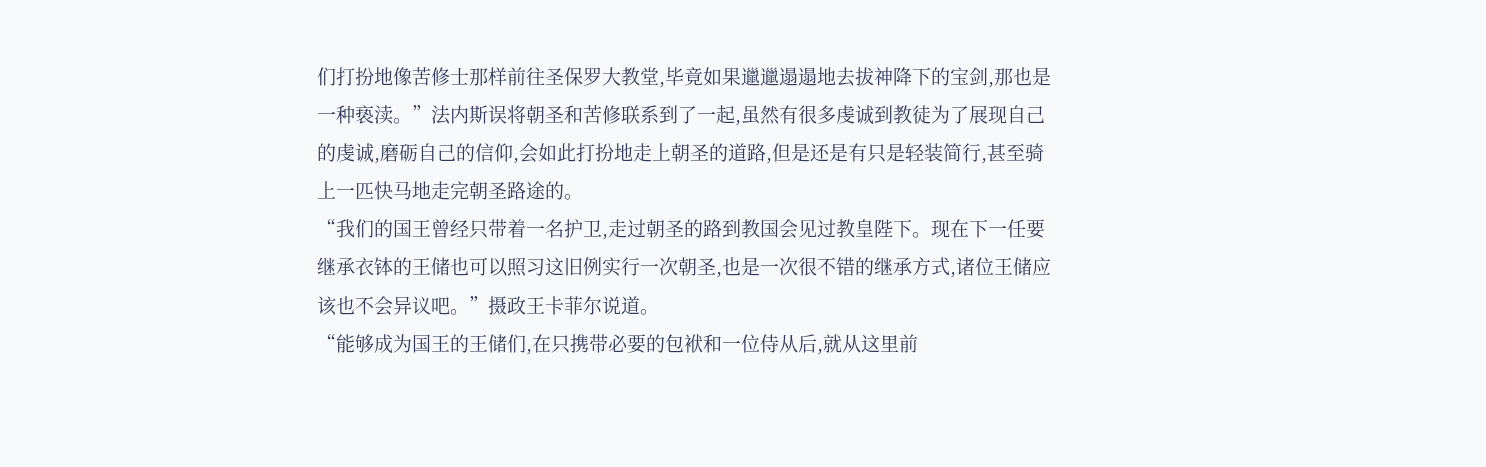们打扮地像苦修士那样前往圣保罗大教堂,毕竟如果邋邋遢遢地去拔神降下的宝剑,那也是一种亵渎。”法内斯误将朝圣和苦修联系到了一起,虽然有很多虔诚到教徒为了展现自己的虔诚,磨砺自己的信仰,会如此打扮地走上朝圣的道路,但是还是有只是轻装简行,甚至骑上一匹快马地走完朝圣路途的。
“我们的国王曾经只带着一名护卫,走过朝圣的路到教国会见过教皇陛下。现在下一任要继承衣钵的王储也可以照习这旧例实行一次朝圣,也是一次很不错的继承方式,诸位王储应该也不会异议吧。”摄政王卡菲尔说道。
“能够成为国王的王储们,在只携带必要的包袱和一位侍从后,就从这里前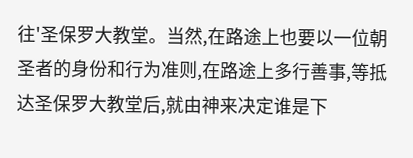往'圣保罗大教堂。当然,在路途上也要以一位朝圣者的身份和行为准则,在路途上多行善事,等抵达圣保罗大教堂后,就由神来决定谁是下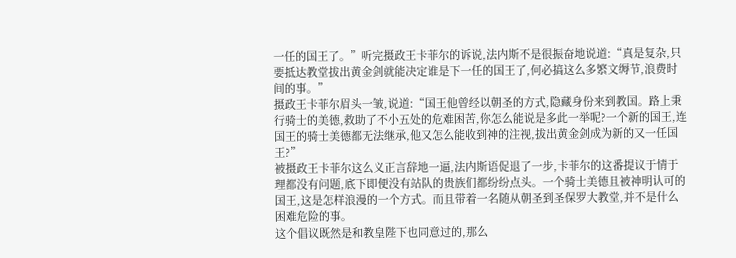一任的国王了。”听完摄政王卡菲尔的诉说,法内斯不是很振奋地说道:“真是复杂,只要抵达教堂拔出黄金剑就能决定谁是下一任的国王了,何必搞这么多繁文缛节,浪费时间的事。”
摄政王卡菲尔眉头一皱,说道:“国王他曾经以朝圣的方式,隐藏身份来到教国。路上秉行骑士的美德,救助了不小五处的危难困苦,你怎么能说是多此一举呢?一个新的国王,连国王的骑士美德都无法继承,他又怎么能收到神的注视,拔出黄金剑成为新的又一任国王?”
被摄政王卡菲尔这么义正言辞地一逼,法内斯语促退了一步,卡菲尔的这番提议于情于理都没有问题,底下即便没有站队的贵族们都纷纷点头。一个骑士美德且被神明认可的国王,这是怎样浪漫的一个方式。而且带着一名随从朝圣到圣保罗大教堂,并不是什么困难危险的事。
这个倡议既然是和教皇陛下也同意过的,那么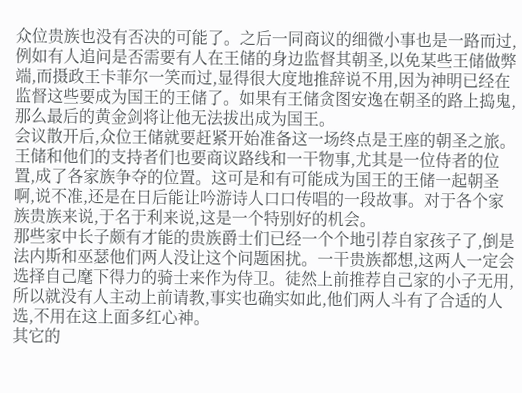众位贵族也没有否决的可能了。之后一同商议的细微小事也是一路而过,例如有人追问是否需要有人在王储的身边监督其朝圣,以免某些王储做弊端,而摄政王卡菲尔一笑而过,显得很大度地推辞说不用,因为神明已经在监督这些要成为国王的王储了。如果有王储贪图安逸在朝圣的路上捣鬼,那么最后的黄金剑将让他无法拔出成为国王。
会议散开后,众位王储就要赶紧开始准备这一场终点是王座的朝圣之旅。王储和他们的支持者们也要商议路线和一干物事,尤其是一位侍者的位置,成了各家族争夺的位置。这可是和有可能成为国王的王储一起朝圣啊,说不准,还是在日后能让吟游诗人口口传唱的一段故事。对于各个家族贵族来说,于名于利来说,这是一个特别好的机会。
那些家中长子颇有才能的贵族爵士们已经一个个地引荐自家孩子了,倒是法内斯和巫瑟他们两人没让这个问题困扰。一干贵族都想,这两人一定会选择自己麾下得力的骑士来作为侍卫。徒然上前推荐自己家的小子无用,所以就没有人主动上前请教,事实也确实如此,他们两人斗有了合适的人选,不用在这上面多红心神。
其它的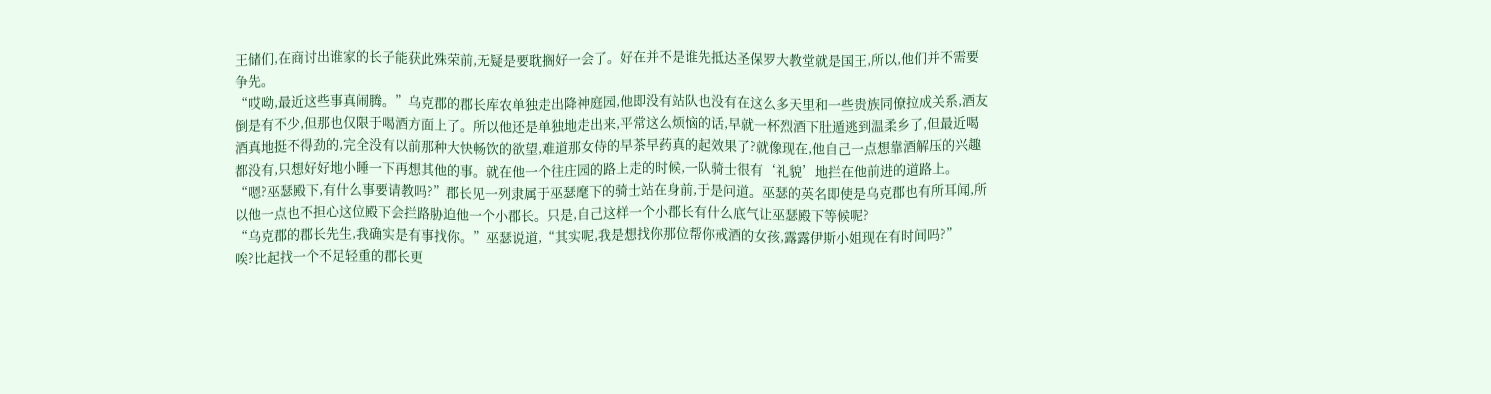王储们,在商讨出谁家的长子能获此殊荣前,无疑是要耽搁好一会了。好在并不是谁先抵达圣保罗大教堂就是国王,所以,他们并不需要争先。
“哎呦,最近这些事真闹腾。”乌克郡的郡长库农单独走出降神庭园,他即没有站队也没有在这么多天里和一些贵族同僚拉成关系,酒友倒是有不少,但那也仅限于喝酒方面上了。所以他还是单独地走出来,平常这么烦恼的话,早就一杯烈酒下肚遁逃到温柔乡了,但最近喝酒真地挺不得劲的,完全没有以前那种大快畅饮的欲望,难道那女侍的早茶早药真的起效果了?就像现在,他自己一点想靠酒解压的兴趣都没有,只想好好地小睡一下再想其他的事。就在他一个往庄园的路上走的时候,一队骑士很有‘礼貌’地拦在他前进的道路上。
“嗯?巫瑟殿下,有什么事要请教吗?”郡长见一列隶属于巫瑟麾下的骑士站在身前,于是问道。巫瑟的英名即使是乌克郡也有所耳闻,所以他一点也不担心这位殿下会拦路胁迫他一个小郡长。只是,自己这样一个小郡长有什么底气让巫瑟殿下等候呢?
“乌克郡的郡长先生,我确实是有事找你。”巫瑟说道,“其实呢,我是想找你那位帮你戒酒的女孩,露露伊斯小姐现在有时间吗?”
唉?比起找一个不足轻重的郡长更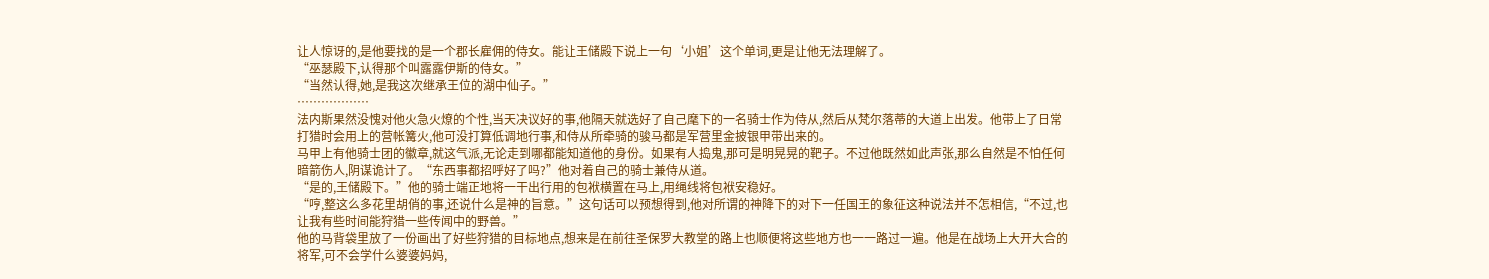让人惊讶的,是他要找的是一个郡长雇佣的侍女。能让王储殿下说上一句‘小姐’这个单词,更是让他无法理解了。
“巫瑟殿下,认得那个叫露露伊斯的侍女。”
“当然认得,她,是我这次继承王位的湖中仙子。”
………………
法内斯果然没愧对他火急火燎的个性,当天决议好的事,他隔天就选好了自己麾下的一名骑士作为侍从,然后从梵尔落蒂的大道上出发。他带上了日常打猎时会用上的营帐篝火,他可没打算低调地行事,和侍从所牵骑的骏马都是军营里金披银甲带出来的。
马甲上有他骑士团的徽章,就这气派,无论走到哪都能知道他的身份。如果有人捣鬼,那可是明晃晃的靶子。不过他既然如此声张,那么自然是不怕任何暗箭伤人,阴谋诡计了。“东西事都招呼好了吗?”他对着自己的骑士兼侍从道。
“是的,王储殿下。”他的骑士端正地将一干出行用的包袱横置在马上,用绳线将包袱安稳好。
“哼,整这么多花里胡俏的事,还说什么是神的旨意。”这句话可以预想得到,他对所谓的神降下的对下一任国王的象征这种说法并不怎相信,“不过,也让我有些时间能狩猎一些传闻中的野兽。”
他的马背袋里放了一份画出了好些狩猎的目标地点,想来是在前往圣保罗大教堂的路上也顺便将这些地方也一一路过一遍。他是在战场上大开大合的将军,可不会学什么婆婆妈妈,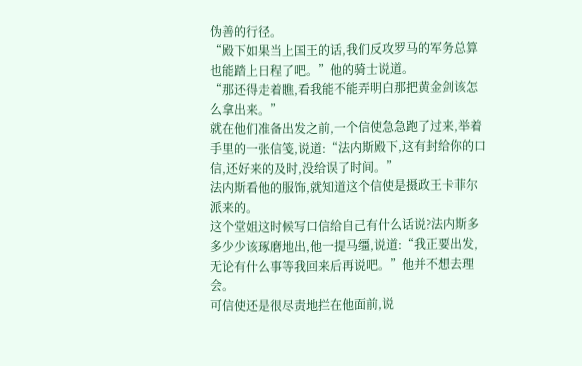伪善的行径。
“殿下如果当上国王的话,我们反攻罗马的军务总算也能踏上日程了吧。”他的骑士说道。
“那还得走着瞧,看我能不能弄明白那把黄金剑该怎么拿出来。”
就在他们准备出发之前,一个信使急急跑了过来,举着手里的一张信笺,说道:“法内斯殿下,这有封给你的口信,还好来的及时,没给误了时间。”
法内斯看他的服饰,就知道这个信使是摄政王卡菲尔派来的。
这个堂姐这时候写口信给自己有什么话说?法内斯多多少少该琢磨地出,他一提马缰,说道:“我正要出发,无论有什么事等我回来后再说吧。”他并不想去理会。
可信使还是很尽责地拦在他面前,说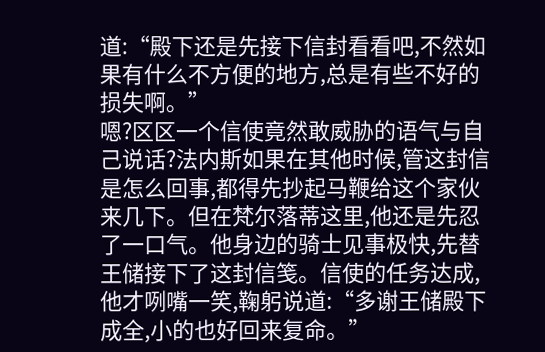道:“殿下还是先接下信封看看吧,不然如果有什么不方便的地方,总是有些不好的损失啊。”
嗯?区区一个信使竟然敢威胁的语气与自己说话?法内斯如果在其他时候,管这封信是怎么回事,都得先抄起马鞭给这个家伙来几下。但在梵尔落蒂这里,他还是先忍了一口气。他身边的骑士见事极快,先替王储接下了这封信笺。信使的任务达成,他才咧嘴一笑,鞠躬说道:“多谢王储殿下成全,小的也好回来复命。”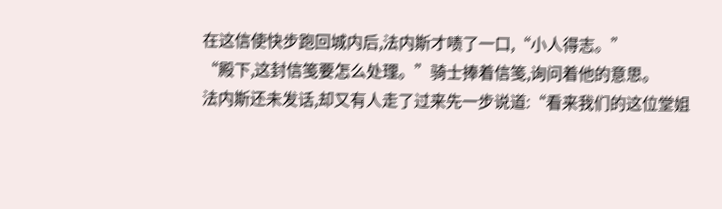在这信使快步跑回城内后,法内斯才啧了一口,“小人得志。”
“殿下,这封信笺要怎么处理。”骑士捧着信笺,询问着他的意思。
法内斯还未发话,却又有人走了过来先一步说道:“看来我们的这位堂姐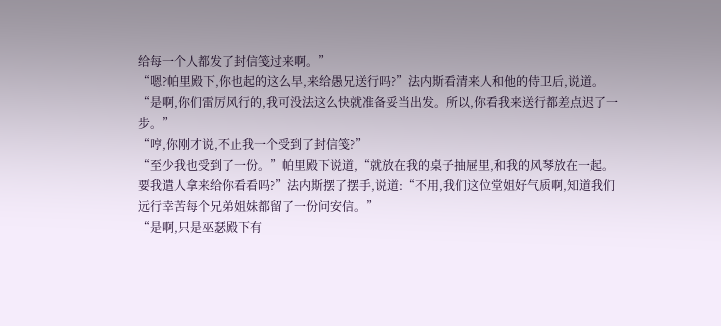给每一个人都发了封信笺过来啊。”
“嗯?帕里殿下,你也起的这么早,来给愚兄送行吗?”法内斯看清来人和他的侍卫后,说道。
“是啊,你们雷厉风行的,我可没法这么快就准备妥当出发。所以,你看我来送行都差点迟了一步。”
“哼,你刚才说,不止我一个受到了封信笺?”
“至少我也受到了一份。”帕里殿下说道,“就放在我的桌子抽屉里,和我的风琴放在一起。要我遣人拿来给你看看吗?”法内斯摆了摆手,说道:“不用,我们这位堂姐好气质啊,知道我们远行幸苦每个兄弟姐妹都留了一份问安信。”
“是啊,只是巫瑟殿下有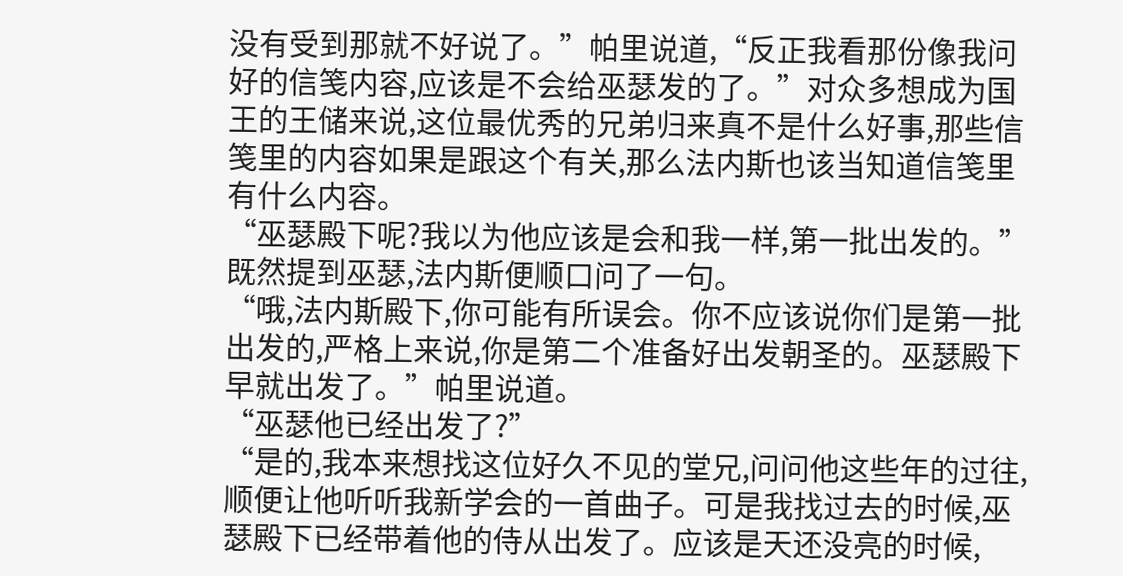没有受到那就不好说了。”帕里说道,“反正我看那份像我问好的信笺内容,应该是不会给巫瑟发的了。”对众多想成为国王的王储来说,这位最优秀的兄弟归来真不是什么好事,那些信笺里的内容如果是跟这个有关,那么法内斯也该当知道信笺里有什么内容。
“巫瑟殿下呢?我以为他应该是会和我一样,第一批出发的。”既然提到巫瑟,法内斯便顺口问了一句。
“哦,法内斯殿下,你可能有所误会。你不应该说你们是第一批出发的,严格上来说,你是第二个准备好出发朝圣的。巫瑟殿下早就出发了。”帕里说道。
“巫瑟他已经出发了?”
“是的,我本来想找这位好久不见的堂兄,问问他这些年的过往,顺便让他听听我新学会的一首曲子。可是我找过去的时候,巫瑟殿下已经带着他的侍从出发了。应该是天还没亮的时候,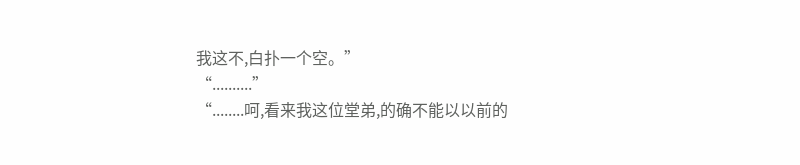我这不,白扑一个空。”
“..........”
“........呵,看来我这位堂弟,的确不能以以前的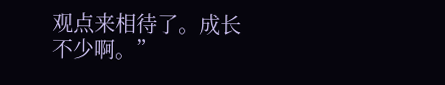观点来相待了。成长不少啊。”